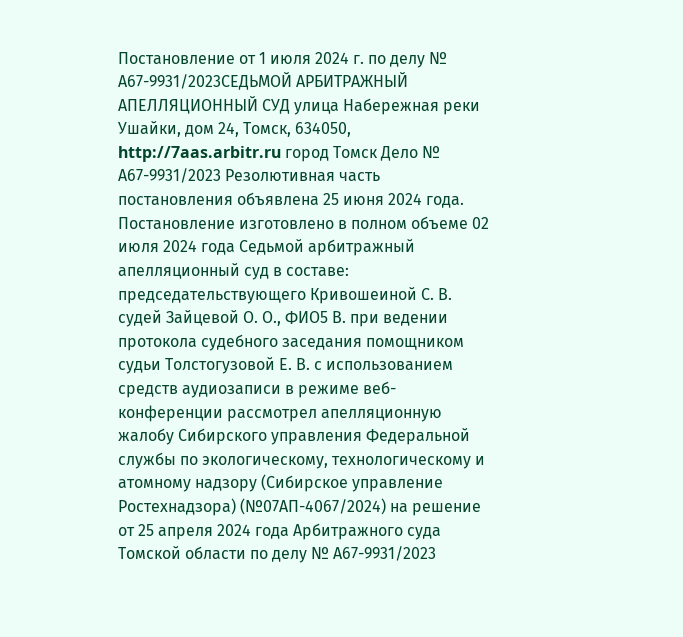Постановление от 1 июля 2024 г. по делу № А67-9931/2023СЕДЬМОЙ АРБИТРАЖНЫЙ АПЕЛЛЯЦИОННЫЙ СУД улица Набережная реки Ушайки, дом 24, Томск, 634050, http://7aas.arbitr.ru город Томск Дело № А67-9931/2023 Резолютивная часть постановления объявлена 25 июня 2024 года. Постановление изготовлено в полном объеме 02 июля 2024 года Седьмой арбитражный апелляционный суд в составе: председательствующего Кривошеиной С. В. судей Зайцевой О. О., ФИО5 В. при ведении протокола судебного заседания помощником судьи Толстогузовой Е. В. с использованием средств аудиозаписи в режиме веб-конференции рассмотрел апелляционную жалобу Сибирского управления Федеральной службы по экологическому, технологическому и атомному надзору (Сибирское управление Ростехнадзора) (№07АП-4067/2024) на решение от 25 апреля 2024 года Арбитражного суда Томской области по делу № А67-9931/2023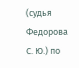(судья Федорова С. Ю.) по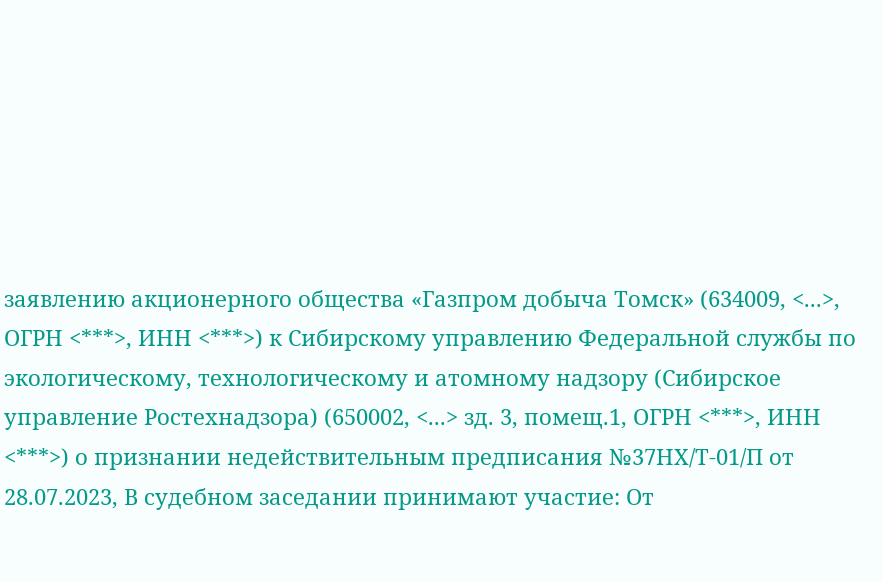заявлению акционерного общества «Газпром добыча Томск» (634009, <...>, ОГРН <***>, ИНН <***>) к Сибирскому управлению Федеральной службы по экологическому, технологическому и атомному надзору (Сибирское управление Ростехнадзора) (650002, <...> зд. 3, помещ.1, ОГРН <***>, ИНН <***>) о признании недействительным предписания №37НХ/Т-01/П от 28.07.2023, В судебном заседании принимают участие: От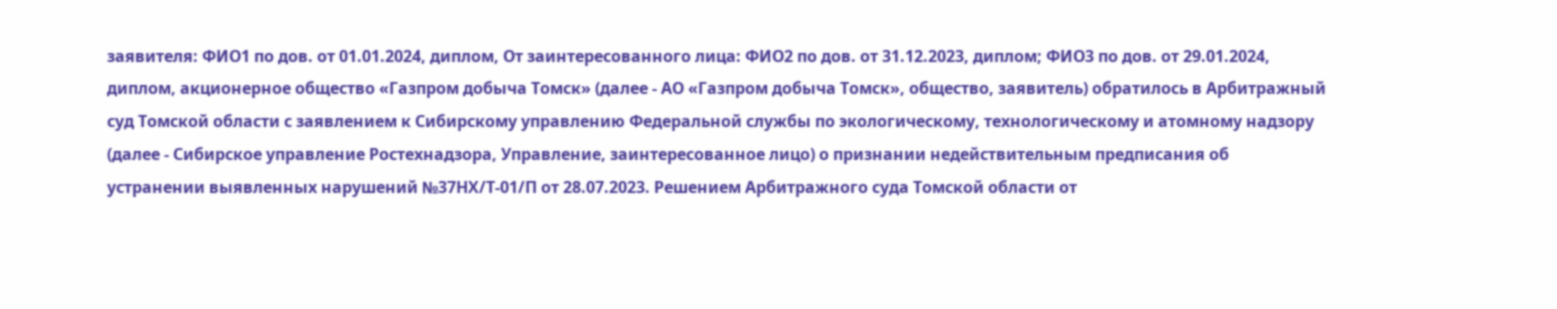заявителя: ФИО1 по дов. от 01.01.2024, диплом, От заинтересованного лица: ФИО2 по дов. от 31.12.2023, диплом; ФИО3 по дов. от 29.01.2024, диплом, акционерное общество «Газпром добыча Томск» (далее - АО «Газпром добыча Томск», общество, заявитель) обратилось в Арбитражный суд Томской области с заявлением к Сибирскому управлению Федеральной службы по экологическому, технологическому и атомному надзору (далее - Сибирское управление Ростехнадзора, Управление, заинтересованное лицо) о признании недействительным предписания об устранении выявленных нарушений №37НХ/Т-01/П от 28.07.2023. Решением Арбитражного суда Томской области от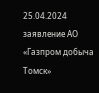25.04.2024 заявление АО «Газпром добыча Томск»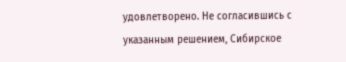удовлетворено. Не согласившись с указанным решением, Сибирское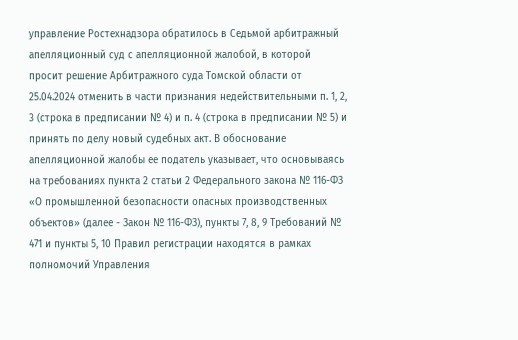управление Ростехнадзора обратилось в Седьмой арбитражный апелляционный суд с апелляционной жалобой, в которой просит решение Арбитражного суда Томской области от 25.04.2024 отменить в части признания недействительными п. 1, 2, 3 (строка в предписании № 4) и п. 4 (строка в предписании № 5) и принять по делу новый судебных акт. В обоснование апелляционной жалобы ее податель указывает, что основываясь на требованиях пункта 2 статьи 2 Федерального закона № 116-ФЗ «О промышленной безопасности опасных производственных объектов» (далее - Закон № 116-ФЗ), пункты 7, 8, 9 Требований № 471 и пункты 5, 10 Правил регистрации находятся в рамках полномочий Управления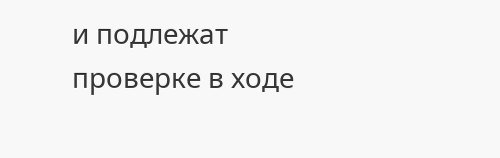и подлежат проверке в ходе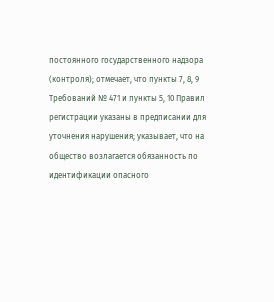постоянного государственного надзора (контроля); отмечает, что пункты 7, 8, 9 Требований № 471 и пункты 5, 10 Правил регистрации указаны в предписании для уточнения нарушения; указывает, что на общество возлагается обязанность по идентификации опасного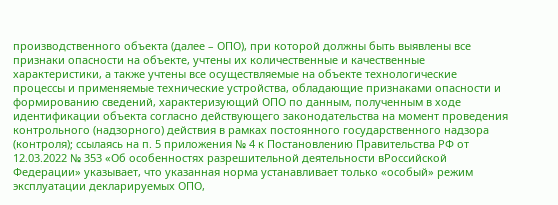производственного объекта (далее – ОПО), при которой должны быть выявлены все признаки опасности на объекте, учтены их количественные и качественные характеристики, а также учтены все осуществляемые на объекте технологические процессы и применяемые технические устройства, обладающие признаками опасности и формированию сведений, характеризующий ОПО по данным, полученным в ходе идентификации объекта согласно действующего законодательства на момент проведения контрольного (надзорного) действия в рамках постоянного государственного надзора (контроля); ссылаясь на п. 5 приложения № 4 к Постановлению Правительства РФ от 12.03.2022 № 353 «Об особенностях разрешительной деятельности вРоссийской Федерации» указывает, что указанная норма устанавливает только «особый» режим эксплуатации декларируемых ОПО,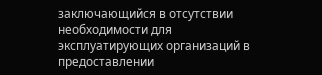заключающийся в отсутствии необходимости для эксплуатирующих организаций в предоставлении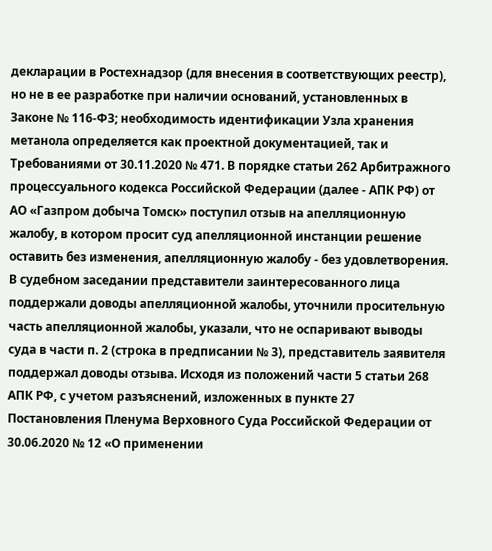декларации в Ростехнадзор (для внесения в соответствующих реестр), но не в ее разработке при наличии оснований, установленных в Законе № 116-ФЗ; необходимость идентификации Узла хранения метанола определяется как проектной документацией, так и Требованиями от 30.11.2020 № 471. В порядке статьи 262 Арбитражного процессуального кодекса Российской Федерации (далее - АПК РФ) от АО «Газпром добыча Томск» поступил отзыв на апелляционную жалобу, в котором просит суд апелляционной инстанции решение оставить без изменения, апелляционную жалобу - без удовлетворения. В судебном заседании представители заинтересованного лица поддержали доводы апелляционной жалобы, уточнили просительную часть апелляционной жалобы, указали, что не оспаривают выводы суда в части п. 2 (строка в предписании № 3), представитель заявителя поддержал доводы отзыва. Исходя из положений части 5 статьи 268 АПК РФ, с учетом разъяснений, изложенных в пункте 27 Постановления Пленума Верховного Суда Российской Федерации от 30.06.2020 № 12 «О применении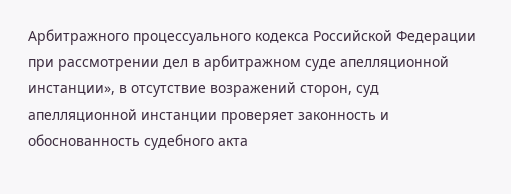Арбитражного процессуального кодекса Российской Федерации при рассмотрении дел в арбитражном суде апелляционной инстанции», в отсутствие возражений сторон, суд апелляционной инстанции проверяет законность и обоснованность судебного акта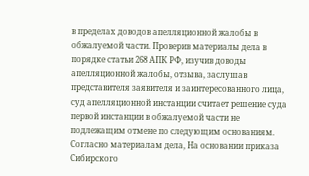в пределах доводов апелляционной жалобы в обжалуемой части. Проверив материалы дела в порядке статьи 268 АПК РФ, изучив доводы апелляционной жалобы, отзыва, заслушав представителя заявителя и заинтересованного лица, суд апелляционной инстанции считает решение суда первой инстанции в обжалуемой части не подлежащим отмене по следующим основаниям. Согласно материалам дела, На основании приказа Сибирского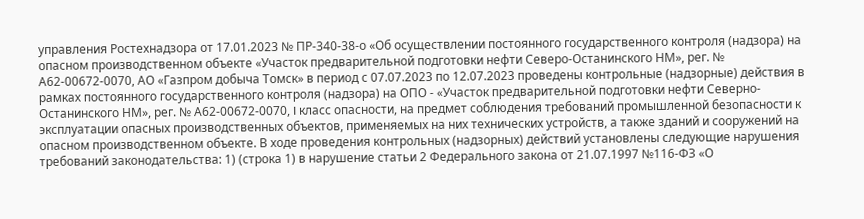управления Ростехнадзора от 17.01.2023 № ПР-340-38-о «Об осуществлении постоянного государственного контроля (надзора) на опасном производственном объекте «Участок предварительной подготовки нефти Северо-Останинского НМ», рег. № А62-00672-0070, АО «Газпром добыча Томск» в период с 07.07.2023 по 12.07.2023 проведены контрольные (надзорные) действия в рамках постоянного государственного контроля (надзора) на ОПО - «Участок предварительной подготовки нефти Северно-Останинского НМ», рег. № А62-00672-0070, I класс опасности, на предмет соблюдения требований промышленной безопасности к эксплуатации опасных производственных объектов, применяемых на них технических устройств, а также зданий и сооружений на опасном производственном объекте. В ходе проведения контрольных (надзорных) действий установлены следующие нарушения требований законодательства: 1) (строка 1) в нарушение статьи 2 Федерального закона от 21.07.1997 №116-ФЗ «О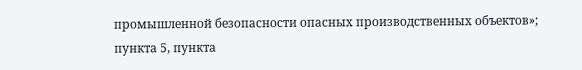промышленной безопасности опасных производственных объектов»; пункта 5, пункта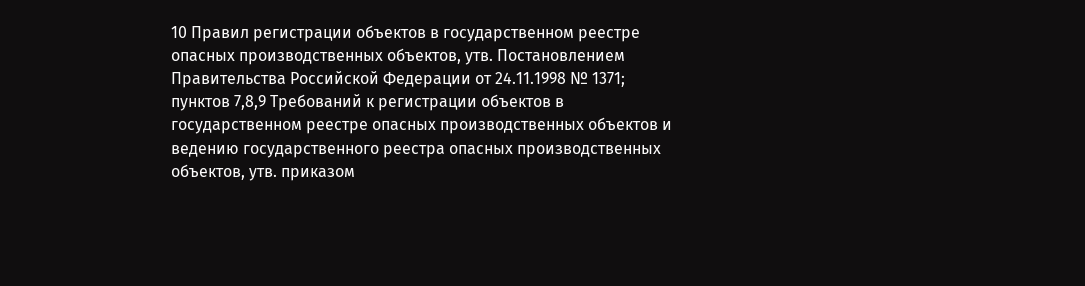10 Правил регистрации объектов в государственном реестре опасных производственных объектов, утв. Постановлением Правительства Российской Федерации от 24.11.1998 № 1371; пунктов 7,8,9 Требований к регистрации объектов в государственном реестре опасных производственных объектов и ведению государственного реестра опасных производственных объектов, утв. приказом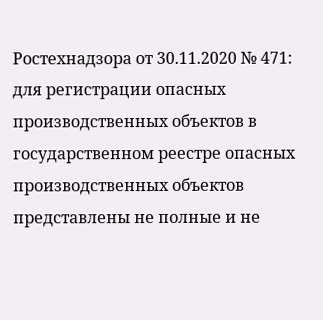Ростехнадзора от 30.11.2020 № 471: для регистрации опасных производственных объектов в государственном реестре опасных производственных объектов представлены не полные и не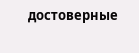достоверные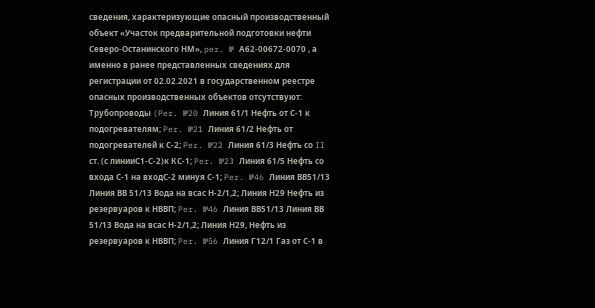сведения, характеризующие опасный производственный объект «Участок предварительной подготовки нефти Северо-Останинского НМ», per. № А62-00672-0070 , а именно в ранее представленных сведениях для регистрации от 02.02.2021 в государственном реестре опасных производственных объектов отсутствуют: Трубопроводы (Per. №20 Линия 61/1 Нефть от С-1 к подогревателям; Per. №21 Линия 61/2 Нефть от подогревателей к С-2; Per. №22 Линия 61/3 Нефть со II ст. (с линииС1-С-2)к КС-1; Per. №23 Линия 61/5 Нефть со входа С-1 на входС-2 минуя С-1; Per. №46 Линия ВВ51/13 Линия ВВ 51/13 Вода на всас Н-2/1,2; Линия Н29 Нефть из резервуаров к НВВП; Per. №46 Линия ВВ51/13 Линия ВВ 51/13 Вода на всас Н-2/1,2; Линия Н29, Нефть из резервуаров к НВВП; Per. №56 Линия Г12/1 Газ от С-1 в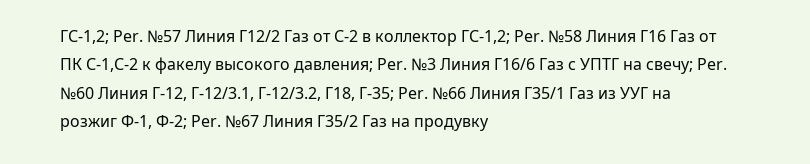ГС-1,2; Per. №57 Линия Г12/2 Газ от С-2 в коллектор ГС-1,2; Per. №58 Линия Г16 Газ от ПК С-1,С-2 к факелу высокого давления; Per. №3 Линия Г16/6 Газ с УПТГ на свечу; Per. №60 Линия Г-12, Г-12/3.1, Г-12/3.2, Г18, Г-35; Per. №66 Линия Г35/1 Газ из УУГ на розжиг Ф-1, Ф-2; Per. №67 Линия Г35/2 Газ на продувку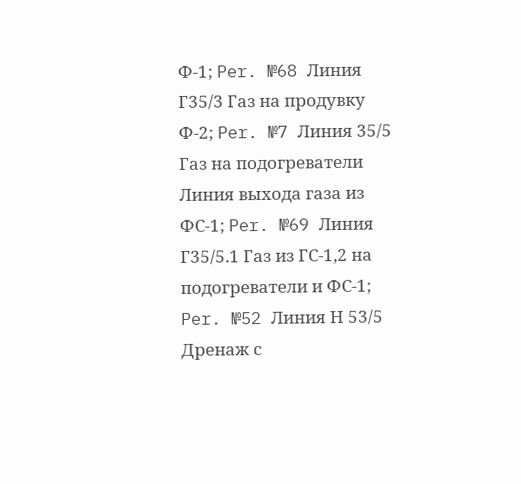Ф-1; Per. №68 Линия Г35/3 Газ на продувку Ф-2; Per. №7 Линия 35/5 Газ на подогреватели Линия выхода газа из ФС-1; Per. №69 Линия Г35/5.1 Газ из ГС-1,2 на подогреватели и ФС-1; Per. №52 Линия Н 53/5 Дренаж с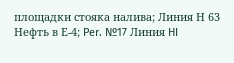площадки стояка налива; Линия Н 63 Нефть в Е-4; Per. №17 Линия HI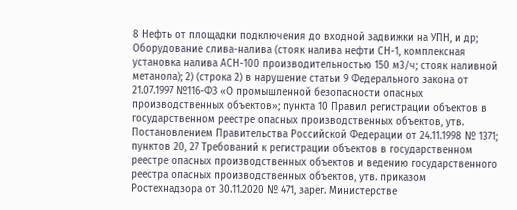8 Нефть от площадки подключения до входной задвижки на УПН, и др; Оборудование слива-налива (стояк налива нефти СН-1, комплексная установка налива АСН-100 производительностью 150 м3/ч; стояк наливной метанола); 2) (строка 2) в нарушение статьи 9 Федерального закона от 21.07.1997 №116-ФЗ «О промышленной безопасности опасных производственных объектов»; пункта 10 Правил регистрации объектов в государственном реестре опасных производственных объектов, утв. Постановлением Правительства Российской Федерации от 24.11.1998 № 1371; пунктов 20, 27 Требований к регистрации объектов в государственном реестре опасных производственных объектов и ведению государственного реестра опасных производственных объектов, утв. приказом Ростехнадзора от 30.11.2020 № 471, зарег. Министерстве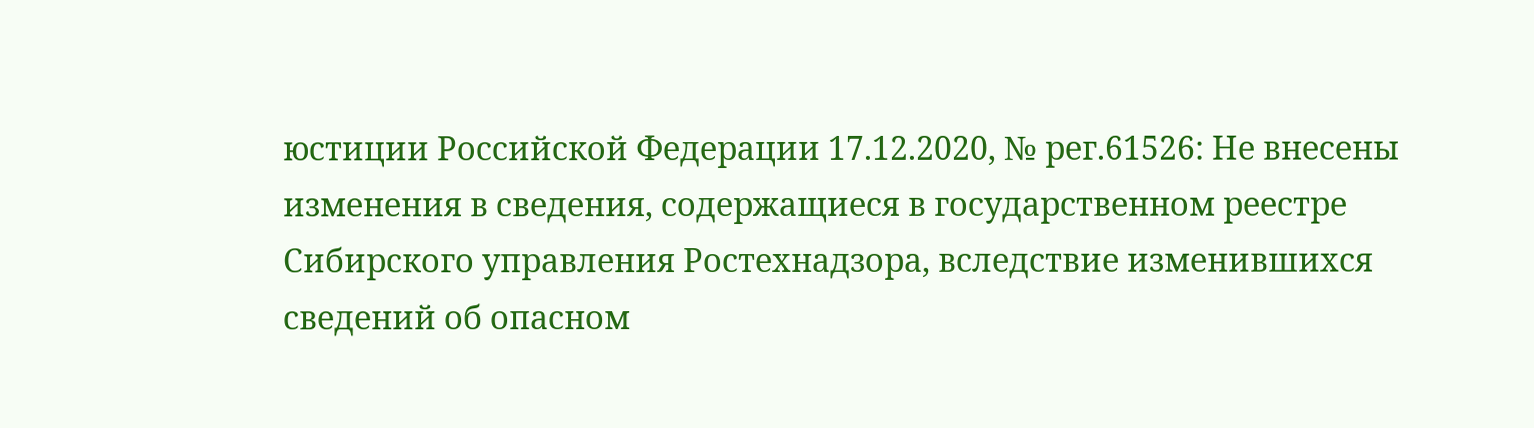юстиции Российской Федерации 17.12.2020, № рег.61526: Не внесены изменения в сведения, содержащиеся в государственном реестре Сибирского управления Ростехнадзора, вследствие изменившихся сведений об опасном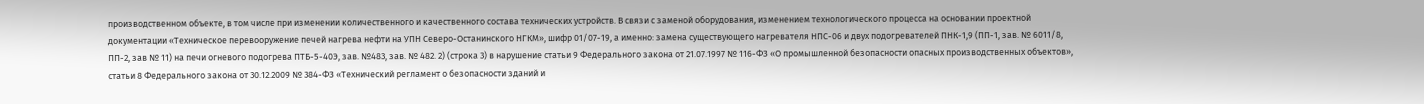производственном объекте, в том числе при изменении количественного и качественного состава технических устройств. В связи с заменой оборудования, изменением технологического процесса на основании проектной документации «Техническое перевооружение печей нагрева нефти на УПН Северо-Останинского НГКМ», шифр 01/07-19, а именно: замена существующего нагревателя НПС-06 и двух подогревателей ПНК-1,9 (ПП-1, зав. № 6011/8, ПП-2, зав № 11) на печи огневого подогрева ПТБ-5-40Э, зав. №483, зав. № 482. 2) (строка 3) в нарушение статьи 9 Федерального закона от 21.07.1997 № 116-ФЗ «О промышленной безопасности опасных производственных объектов», статьи 8 Федерального закона от 30.12.2009 № 384-ФЗ «Технический регламент о безопасности зданий и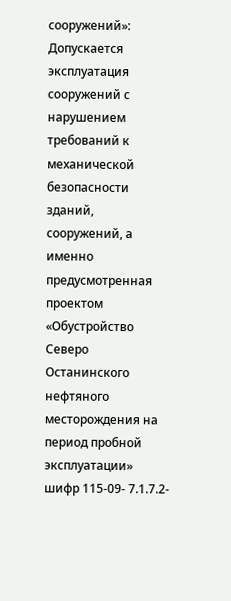сооружений»: Допускается эксплуатация сооружений с нарушением требований к механической безопасности зданий, сооружений, а именно предусмотренная проектом «Обустройство Северо Останинского нефтяного месторождения на период пробной эксплуатации» шифр 115-09- 7.1.7.2-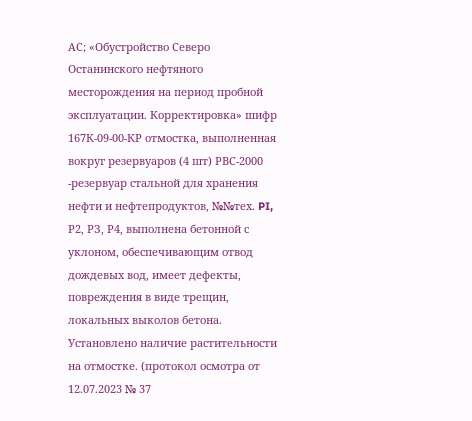АС; «Обустройство Северо Останинского нефтяного месторождения на период пробной эксплуатации. Корректировка» шифр 167К-09-00-КР отмостка, выполненная вокруг резервуаров (4 шт) РВС-2000 -резервуар стальной для хранения нефти и нефтепродуктов, №№тех. PI, Р2, РЗ, Р4, выполнена бетонной с уклоном, обеспечивающим отвод дождевых вод, имеет дефекты, повреждения в виде трещин, локальных выколов бетона. Установлено наличие растительности на отмостке. (протокол осмотра от 12.07.2023 № 37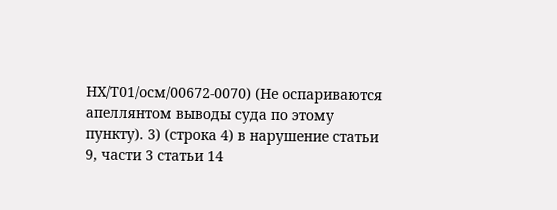НХ/Т01/осм/00672-0070) (Не оспариваются апеллянтом выводы суда по этому пункту). 3) (строка 4) в нарушение статьи 9, части 3 статьи 14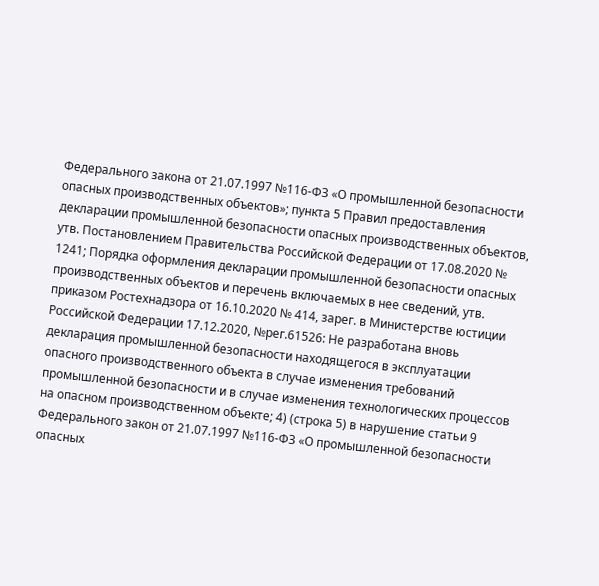Федерального закона от 21.07.1997 №116-ФЗ «О промышленной безопасности опасных производственных объектов»; пункта 5 Правил предоставления декларации промышленной безопасности опасных производственных объектов, утв. Постановлением Правительства Российской Федерации от 17.08.2020 № 1241; Порядка оформления декларации промышленной безопасности опасных производственных объектов и перечень включаемых в нее сведений, утв. приказом Ростехнадзора от 16.10.2020 № 414, зарег. в Министерстве юстиции Российской Федерации 17.12.2020, №рег.61526: Не разработана вновь декларация промышленной безопасности находящегося в эксплуатации опасного производственного объекта в случае изменения требований промышленной безопасности и в случае изменения технологических процессов на опасном производственном объекте; 4) (строка 5) в нарушение статьи 9 Федерального закон от 21.07.1997 №116-ФЗ «О промышленной безопасности опасных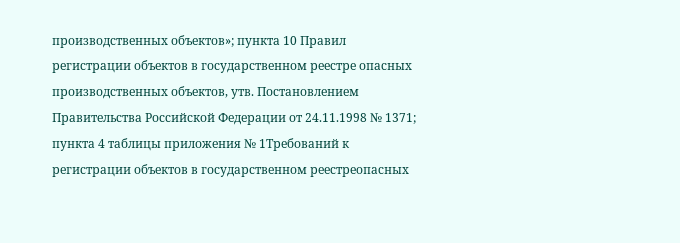производственных объектов»; пункта 10 Правил регистрации объектов в государственном реестре опасных производственных объектов, утв. Постановлением Правительства Российской Федерации от 24.11.1998 № 1371; пункта 4 таблицы приложения № 1Требований к регистрации объектов в государственном реестреопасных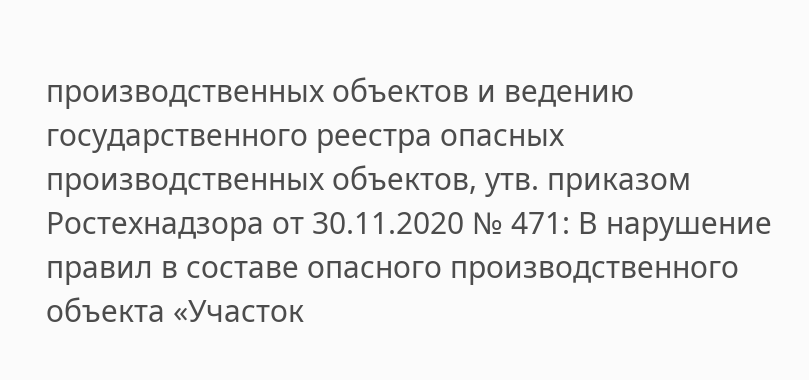производственных объектов и ведению государственного реестра опасных производственных объектов, утв. приказом Ростехнадзора от 30.11.2020 № 471: В нарушение правил в составе опасного производственного объекта «Участок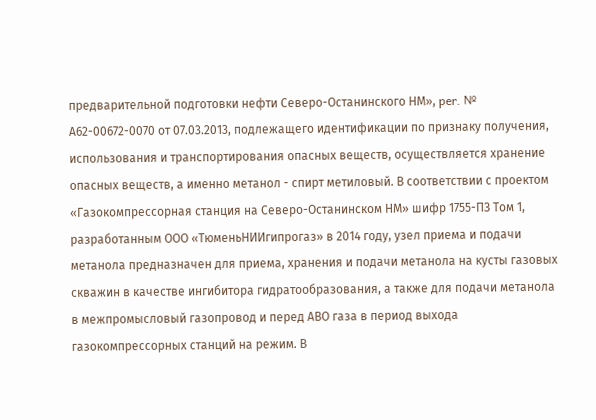предварительной подготовки нефти Северо-Останинского НМ», per. № А62-00672-0070 от 07.03.2013, подлежащего идентификации по признаку получения, использования и транспортирования опасных веществ, осуществляется хранение опасных веществ, а именно метанол - спирт метиловый. В соответствии с проектом «Газокомпрессорная станция на Северо-Останинском НМ» шифр 1755-ПЗ Том 1, разработанным ООО «ТюменьНИИгипрогаз» в 2014 году, узел приема и подачи метанола предназначен для приема, хранения и подачи метанола на кусты газовых скважин в качестве ингибитора гидратообразования, а также для подачи метанола в межпромысловый газопровод и перед АВО газа в период выхода газокомпрессорных станций на режим. В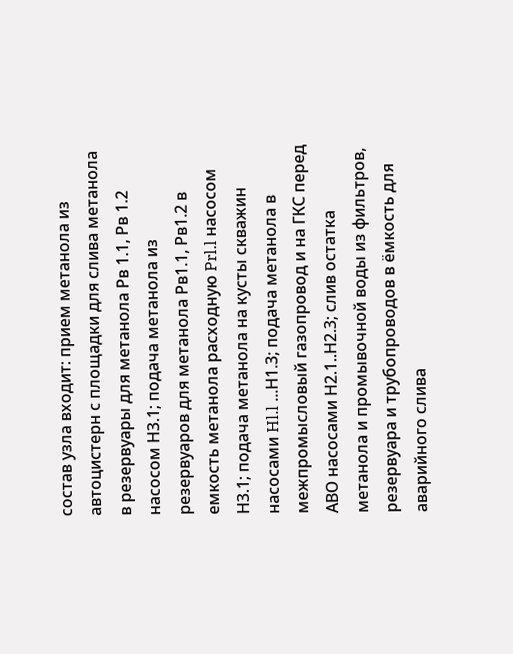состав узла входит: прием метанола из автоцистерн с площадки для слива метанола в резервуары для метанола Рв 1.1, Рв 1.2 насосом Н3.1; подача метанола из резервуаров для метанола Рв1.1, Рв1.2 в емкость метанола расходную Prl.l насосом Н3.1; подача метанола на кусты скважин насосами Hl.l ...Н1.3; подача метанола в межпромысловый газопровод и на ГКС перед АВО насосами Н2.1..Н2.3; слив остатка метанола и промывочной воды из фильтров, резервуара и трубопроводов в ёмкость для аварийного слива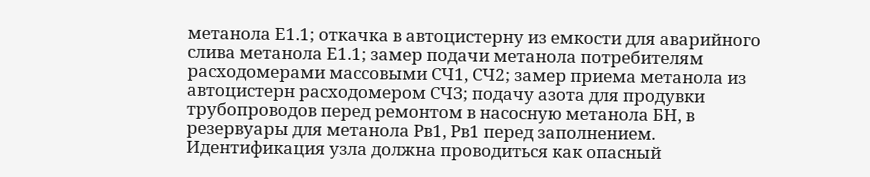метанола Е1.1; откачка в автоцистерну из емкости для аварийного слива метанола Е1.1; замер подачи метанола потребителям расходомерами массовыми СЧ1, СЧ2; замер приема метанола из автоцистерн расходомером СЧЗ; подачу азота для продувки трубопроводов перед ремонтом в насосную метанола БН, в резервуары для метанола Рв1, Рв1 перед заполнением. Идентификация узла должна проводиться как опасный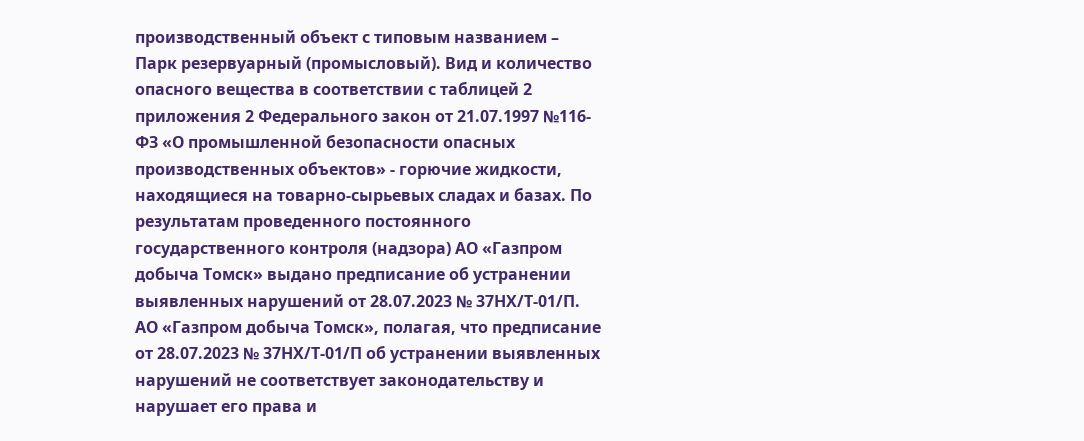производственный объект с типовым названием – Парк резервуарный (промысловый). Вид и количество опасного вещества в соответствии с таблицей 2 приложения 2 Федерального закон от 21.07.1997 №116-ФЗ «О промышленной безопасности опасных производственных объектов» - горючие жидкости, находящиеся на товарно-сырьевых сладах и базах. По результатам проведенного постоянного государственного контроля (надзора) АО «Газпром добыча Томск» выдано предписание об устранении выявленных нарушений от 28.07.2023 № 37НХ/Т-01/П. АО «Газпром добыча Томск», полагая, что предписание от 28.07.2023 № 37НХ/Т-01/П об устранении выявленных нарушений не соответствует законодательству и нарушает его права и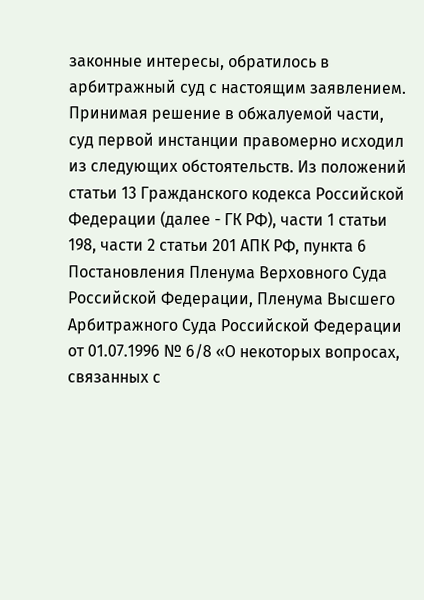законные интересы, обратилось в арбитражный суд с настоящим заявлением. Принимая решение в обжалуемой части, суд первой инстанции правомерно исходил из следующих обстоятельств. Из положений статьи 13 Гражданского кодекса Российской Федерации (далее - ГК РФ), части 1 статьи 198, части 2 статьи 201 АПК РФ, пункта 6 Постановления Пленума Верховного Суда Российской Федерации, Пленума Высшего Арбитражного Суда Российской Федерации от 01.07.1996 № 6/8 «О некоторых вопросах, связанных с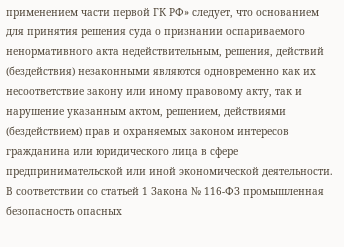применением части первой ГК РФ» следует, что основанием для принятия решения суда о признании оспариваемого ненормативного акта недействительным, решения, действий (бездействия) незаконными являются одновременно как их несоответствие закону или иному правовому акту, так и нарушение указанным актом, решением, действиями (бездействием) прав и охраняемых законом интересов гражданина или юридического лица в сфере предпринимательской или иной экономической деятельности. В соответствии со статьей 1 Закона № 116-ФЗ промышленная безопасность опасных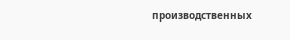производственных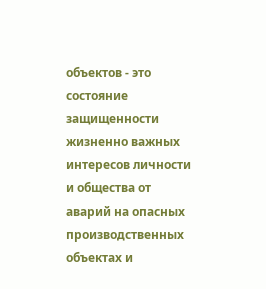объектов - это состояние защищенности жизненно важных интересов личности и общества от аварий на опасных производственных объектах и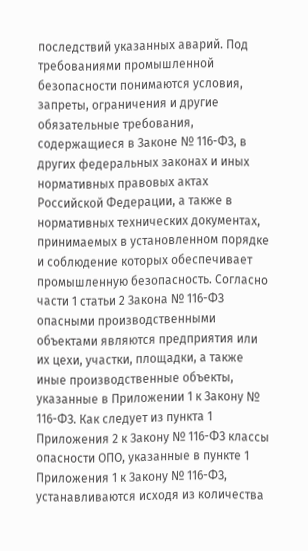последствий указанных аварий. Под требованиями промышленной безопасности понимаются условия, запреты, ограничения и другие обязательные требования, содержащиеся в Законе № 116-ФЗ, в других федеральных законах и иных нормативных правовых актах Российской Федерации, а также в нормативных технических документах, принимаемых в установленном порядке и соблюдение которых обеспечивает промышленную безопасность. Согласно части 1 статьи 2 Закона № 116-ФЗ опасными производственными объектами являются предприятия или их цехи, участки, площадки, а также иные производственные объекты, указанные в Приложении 1 к Закону № 116-ФЗ. Как следует из пункта 1 Приложения 2 к Закону № 116-ФЗ классы опасности ОПО, указанные в пункте 1 Приложения 1 к Закону № 116-ФЗ, устанавливаются исходя из количества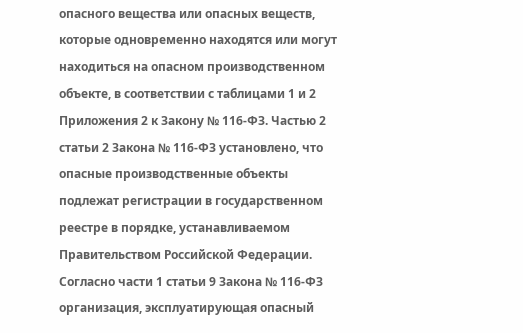опасного вещества или опасных веществ, которые одновременно находятся или могут находиться на опасном производственном объекте, в соответствии с таблицами 1 и 2 Приложения 2 к Закону № 116-ФЗ. Частью 2 статьи 2 Закона № 116-ФЗ установлено, что опасные производственные объекты подлежат регистрации в государственном реестре в порядке, устанавливаемом Правительством Российской Федерации. Согласно части 1 статьи 9 Закона № 116-ФЗ организация, эксплуатирующая опасный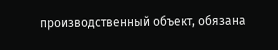производственный объект, обязана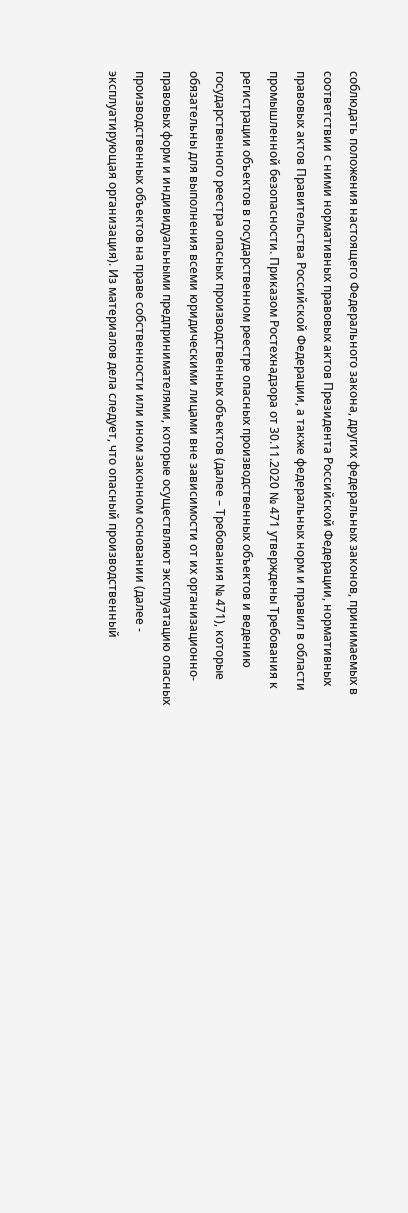соблюдать положения настоящего Федерального закона, других федеральных законов, принимаемых в соответствии с ними нормативных правовых актов Президента Российской Федерации, нормативных правовых актов Правительства Российской Федерации, а также федеральных норм и правил в области промышленной безопасности. Приказом Ростехнадзора от 30.11.2020 № 471 утверждены Требования к регистрации объектов в государственном реестре опасных производственных объектов и ведению государственного реестра опасных производственных объектов (далее – Требования № 471), которые обязательны для выполнения всеми юридическими лицами вне зависимости от их организационно-правовых форм и индивидуальными предпринимателями, которые осуществляют эксплуатацию опасных производственных объектов на праве собственности или ином законном основании (далее - эксплуатирующая организация). Из материалов дела следует, что опасный производственный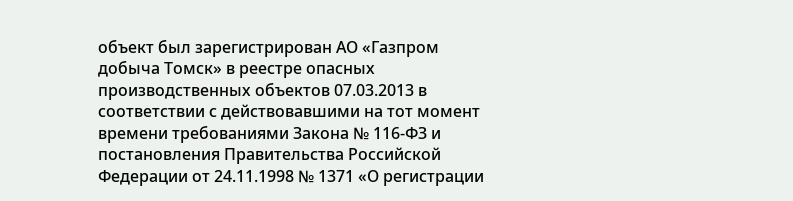объект был зарегистрирован АО «Газпром добыча Томск» в реестре опасных производственных объектов 07.03.2013 в соответствии с действовавшими на тот момент времени требованиями Закона № 116-ФЗ и постановления Правительства Российской Федерации от 24.11.1998 № 1371 «О регистрации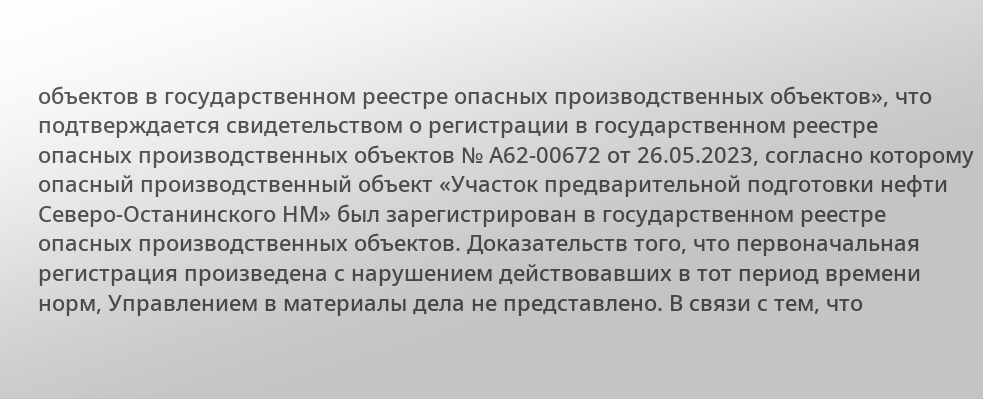объектов в государственном реестре опасных производственных объектов», что подтверждается свидетельством о регистрации в государственном реестре опасных производственных объектов № А62-00672 от 26.05.2023, согласно которому опасный производственный объект «Участок предварительной подготовки нефти Северо-Останинского НМ» был зарегистрирован в государственном реестре опасных производственных объектов. Доказательств того, что первоначальная регистрация произведена с нарушением действовавших в тот период времени норм, Управлением в материалы дела не представлено. В связи с тем, что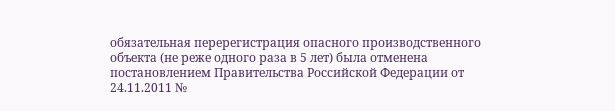обязательная перерегистрация опасного производственного объекта (не реже одного раза в 5 лет) была отменена постановлением Правительства Российской Федерации от 24.11.2011 №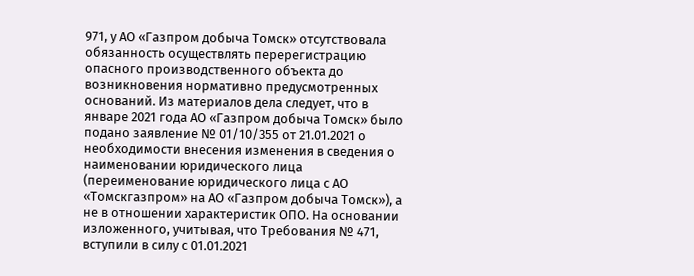971, у АО «Газпром добыча Томск» отсутствовала обязанность осуществлять перерегистрацию опасного производственного объекта до возникновения нормативно предусмотренных оснований. Из материалов дела следует, что в январе 2021 года АО «Газпром добыча Томск» было подано заявление № 01/10/355 от 21.01.2021 о необходимости внесения изменения в сведения о наименовании юридического лица (переименование юридического лица с АО «Томскгазпром» на АО «Газпром добыча Томск»), а не в отношении характеристик ОПО. На основании изложенного, учитывая, что Требования № 471, вступили в силу с 01.01.2021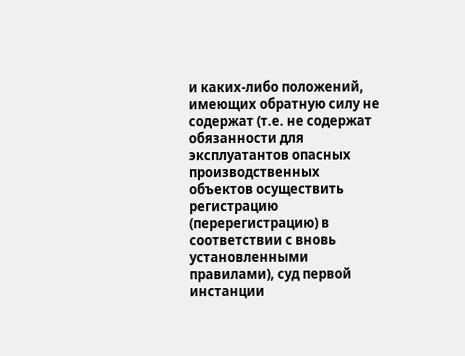и каких-либо положений, имеющих обратную силу не содержат (т.е. не содержат обязанности для эксплуатантов опасных производственных объектов осуществить регистрацию (перерегистрацию) в соответствии с вновь установленными правилами), суд первой инстанции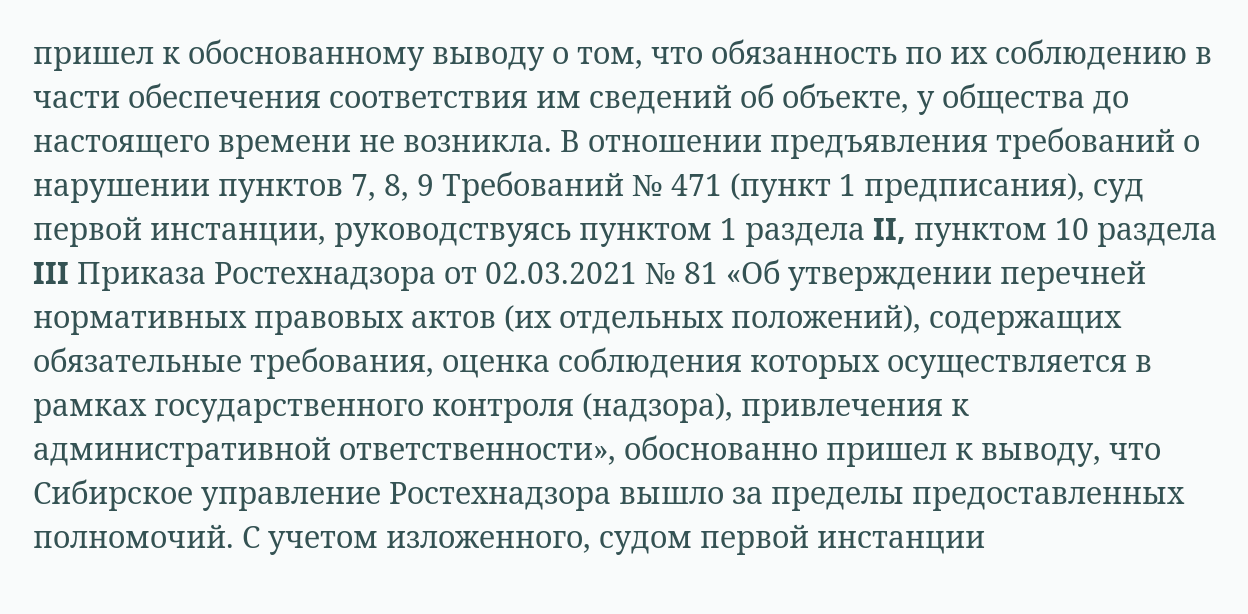пришел к обоснованному выводу о том, что обязанность по их соблюдению в части обеспечения соответствия им сведений об объекте, у общества до настоящего времени не возникла. В отношении предъявления требований о нарушении пунктов 7, 8, 9 Требований № 471 (пункт 1 предписания), суд первой инстанции, руководствуясь пунктом 1 раздела II, пунктом 10 раздела III Приказа Ростехнадзора от 02.03.2021 № 81 «Об утверждении перечней нормативных правовых актов (их отдельных положений), содержащих обязательные требования, оценка соблюдения которых осуществляется в рамках государственного контроля (надзора), привлечения к административной ответственности», обоснованно пришел к выводу, что Сибирское управление Ростехнадзора вышло за пределы предоставленных полномочий. С учетом изложенного, судом первой инстанции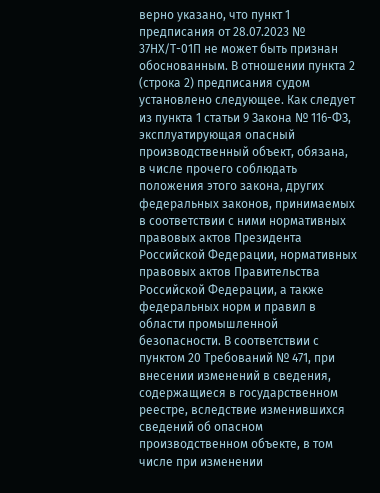верно указано, что пункт 1 предписания от 28.07.2023 № 37НХ/Т-01П не может быть признан обоснованным. В отношении пункта 2 (строка 2) предписания судом установлено следующее. Как следует из пункта 1 статьи 9 Закона № 116-ФЗ, эксплуатирующая опасный производственный объект, обязана, в числе прочего соблюдать положения этого закона, других федеральных законов, принимаемых в соответствии с ними нормативных правовых актов Президента Российской Федерации, нормативных правовых актов Правительства Российской Федерации, а также федеральных норм и правил в области промышленной безопасности. В соответствии с пунктом 20 Требований № 471, при внесении изменений в сведения, содержащиеся в государственном реестре, вследствие изменившихся сведений об опасном производственном объекте, в том числе при изменении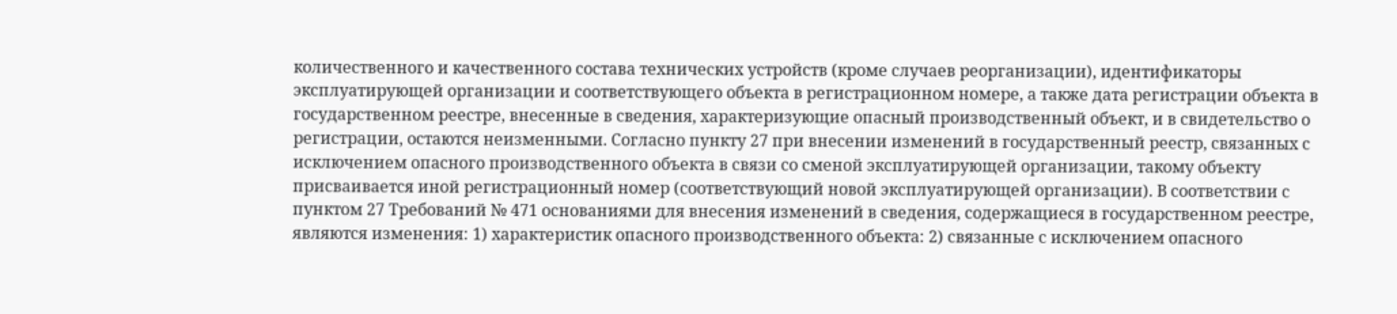количественного и качественного состава технических устройств (кроме случаев реорганизации), идентификаторы эксплуатирующей организации и соответствующего объекта в регистрационном номере, а также дата регистрации объекта в государственном реестре, внесенные в сведения, характеризующие опасный производственный объект, и в свидетельство о регистрации, остаются неизменными. Согласно пункту 27 при внесении изменений в государственный реестр, связанных с исключением опасного производственного объекта в связи со сменой эксплуатирующей организации, такому объекту присваивается иной регистрационный номер (соответствующий новой эксплуатирующей организации). В соответствии с пунктом 27 Требований № 471 основаниями для внесения изменений в сведения, содержащиеся в государственном реестре, являются изменения: 1) характеристик опасного производственного объекта: 2) связанные с исключением опасного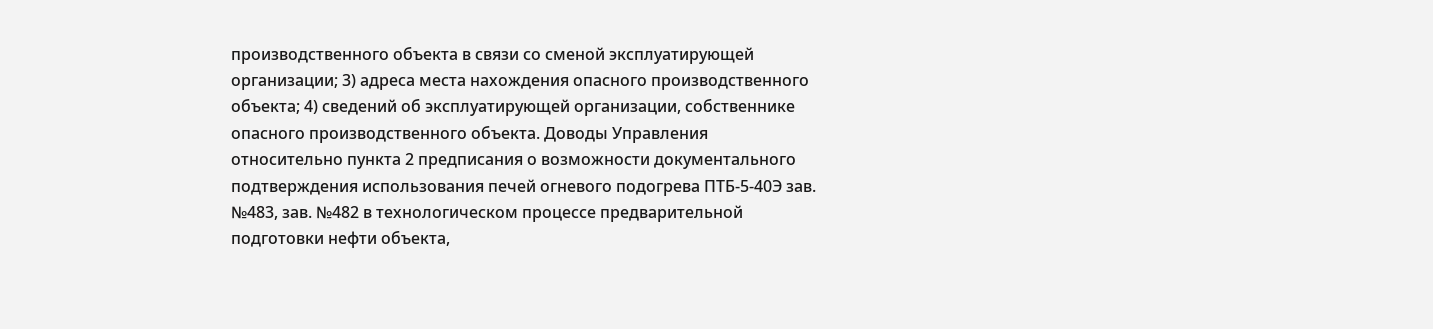производственного объекта в связи со сменой эксплуатирующей организации; 3) адреса места нахождения опасного производственного объекта; 4) сведений об эксплуатирующей организации, собственнике опасного производственного объекта. Доводы Управления относительно пункта 2 предписания о возможности документального подтверждения использования печей огневого подогрева ПТБ-5-40Э зав. №483, зав. №482 в технологическом процессе предварительной подготовки нефти объекта,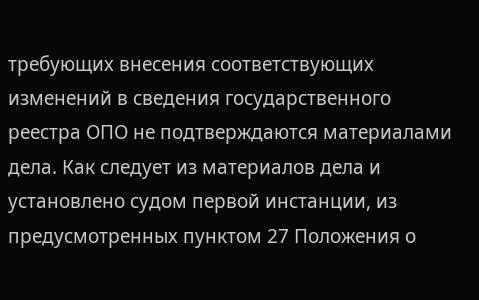требующих внесения соответствующих изменений в сведения государственного реестра ОПО не подтверждаются материалами дела. Как следует из материалов дела и установлено судом первой инстанции, из предусмотренных пунктом 27 Положения о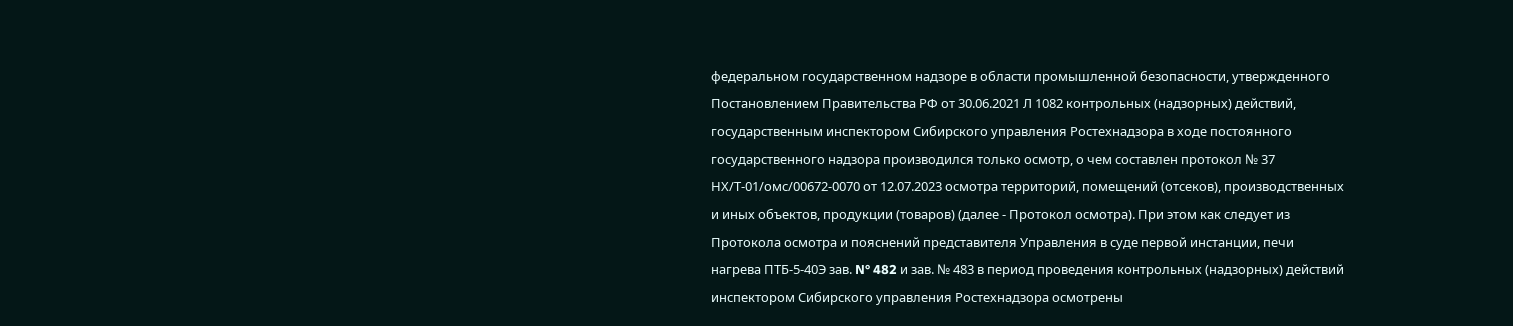федеральном государственном надзоре в области промышленной безопасности, утвержденного Постановлением Правительства РФ от 30.06.2021 Л 1082 контрольных (надзорных) действий, государственным инспектором Сибирского управления Ростехнадзора в ходе постоянного государственного надзора производился только осмотр, о чем составлен протокол № 37 НХ/Т-01/омс/00672-0070 от 12.07.2023 осмотра территорий, помещений (отсеков), производственных и иных объектов, продукции (товаров) (далее - Протокол осмотра). При этом как следует из Протокола осмотра и пояснений представителя Управления в суде первой инстанции, печи нагрева ПТБ-5-40Э зав. N° 482 и зав. № 483 в период проведения контрольных (надзорных) действий инспектором Сибирского управления Ростехнадзора осмотрены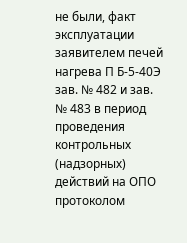не были, факт эксплуатации заявителем печей нагрева П Б-5-40Э зав. № 482 и зав. № 483 в период проведения контрольных (надзорных) действий на ОПО протоколом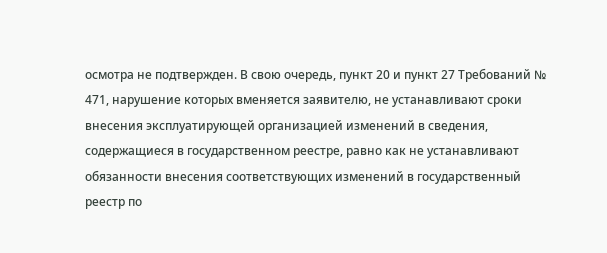осмотра не подтвержден. В свою очередь, пункт 20 и пункт 27 Требований № 471, нарушение которых вменяется заявителю, не устанавливают сроки внесения эксплуатирующей организацией изменений в сведения, содержащиеся в государственном реестре, равно как не устанавливают обязанности внесения соответствующих изменений в государственный реестр по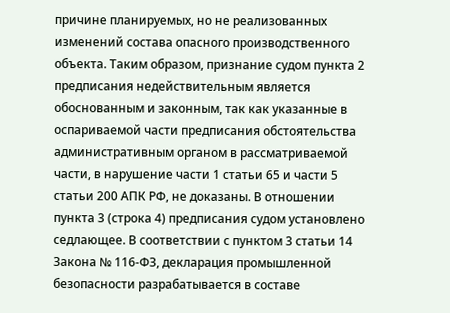причине планируемых, но не реализованных изменений состава опасного производственного объекта. Таким образом, признание судом пункта 2 предписания недействительным является обоснованным и законным, так как указанные в оспариваемой части предписания обстоятельства административным органом в рассматриваемой части, в нарушение части 1 статьи 65 и части 5 статьи 200 АПК РФ, не доказаны. В отношении пункта 3 (строка 4) предписания судом установлено седлающее. В соответствии с пунктом 3 статьи 14 Закона № 116-ФЗ, декларация промышленной безопасности разрабатывается в составе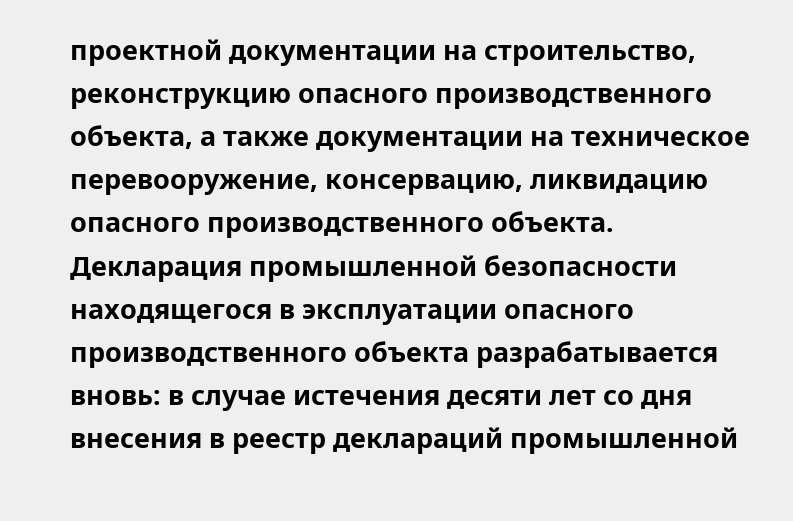проектной документации на строительство, реконструкцию опасного производственного объекта, а также документации на техническое перевооружение, консервацию, ликвидацию опасного производственного объекта. Декларация промышленной безопасности находящегося в эксплуатации опасного производственного объекта разрабатывается вновь: в случае истечения десяти лет со дня внесения в реестр деклараций промышленной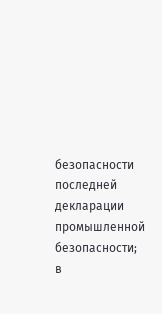безопасности последней декларации промышленной безопасности; в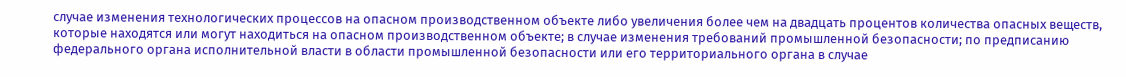случае изменения технологических процессов на опасном производственном объекте либо увеличения более чем на двадцать процентов количества опасных веществ, которые находятся или могут находиться на опасном производственном объекте; в случае изменения требований промышленной безопасности; по предписанию федерального органа исполнительной власти в области промышленной безопасности или его территориального органа в случае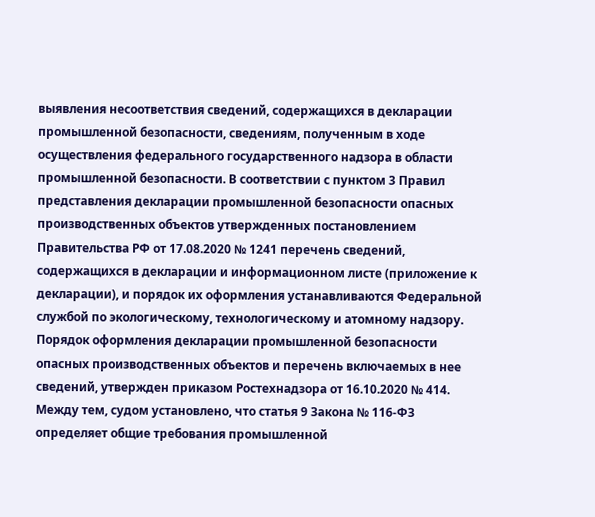выявления несоответствия сведений, содержащихся в декларации промышленной безопасности, сведениям, полученным в ходе осуществления федерального государственного надзора в области промышленной безопасности. В соответствии с пунктом 3 Правил представления декларации промышленной безопасности опасных производственных объектов утвержденных постановлением Правительства РФ от 17.08.2020 № 1241 перечень сведений, содержащихся в декларации и информационном листе (приложение к декларации), и порядок их оформления устанавливаются Федеральной службой по экологическому, технологическому и атомному надзору. Порядок оформления декларации промышленной безопасности опасных производственных объектов и перечень включаемых в нее сведений, утвержден приказом Ростехнадзора от 16.10.2020 № 414. Между тем, судом установлено, что статья 9 Закона № 116-ФЗ определяет общие требования промышленной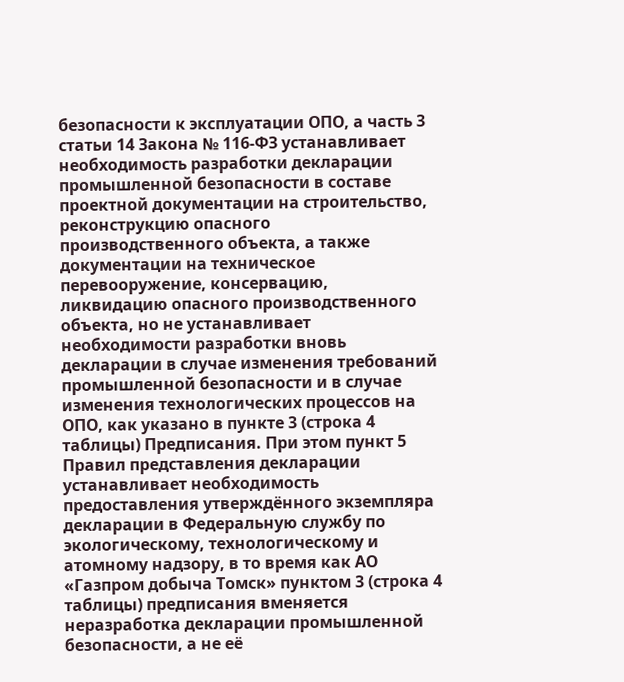безопасности к эксплуатации ОПО, а часть 3 статьи 14 Закона № 116-ФЗ устанавливает необходимость разработки декларации промышленной безопасности в составе проектной документации на строительство, реконструкцию опасного производственного объекта, а также документации на техническое перевооружение, консервацию, ликвидацию опасного производственного объекта, но не устанавливает необходимости разработки вновь декларации в случае изменения требований промышленной безопасности и в случае изменения технологических процессов на ОПО, как указано в пункте 3 (строка 4 таблицы) Предписания. При этом пункт 5 Правил представления декларации устанавливает необходимость предоставления утверждённого экземпляра декларации в Федеральную службу по экологическому, технологическому и атомному надзору, в то время как АО «Газпром добыча Томск» пунктом 3 (строка 4 таблицы) предписания вменяется неразработка декларации промышленной безопасности, а не её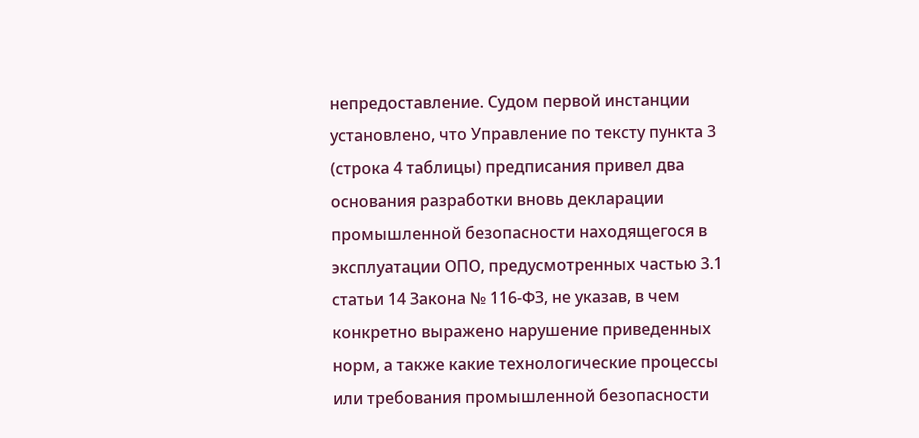непредоставление. Судом первой инстанции установлено, что Управление по тексту пункта 3 (строка 4 таблицы) предписания привел два основания разработки вновь декларации промышленной безопасности находящегося в эксплуатации ОПО, предусмотренных частью 3.1 статьи 14 Закона № 116-ФЗ, не указав, в чем конкретно выражено нарушение приведенных норм, а также какие технологические процессы или требования промышленной безопасности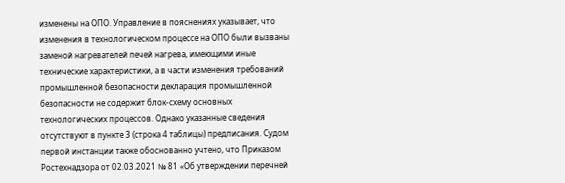изменены на ОПО. Управление в пояснениях указывает, что изменения в технологическом процессе на ОПО были вызваны заменой нагревателей печей нагрева, имеющими иные технические характеристики, а в части изменения требований промышленной безопасности декларация промышленной безопасности не содержит блок-схему основных технологических процессов. Однако указанные сведения отсутствуют в пункте 3 (строка 4 таблицы) предписания. Судом первой инстанции также обоснованно учтено, что Приказом Ростехнадзора от 02.03.2021 № 81 «Об утверждении перечней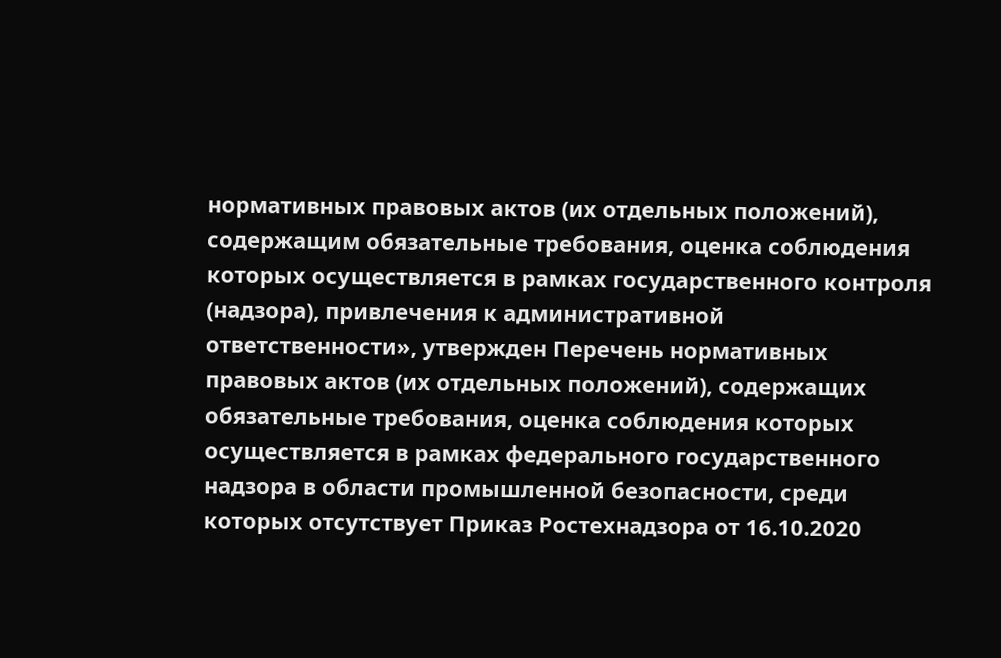нормативных правовых актов (их отдельных положений), содержащим обязательные требования, оценка соблюдения которых осуществляется в рамках государственного контроля (надзора), привлечения к административной ответственности», утвержден Перечень нормативных правовых актов (их отдельных положений), содержащих обязательные требования, оценка соблюдения которых осуществляется в рамках федерального государственного надзора в области промышленной безопасности, среди которых отсутствует Приказ Ростехнадзора от 16.10.2020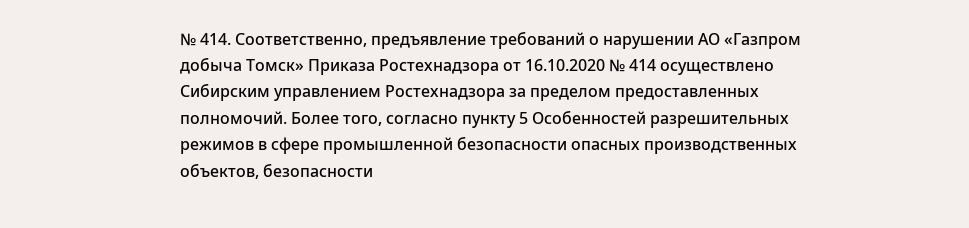№ 414. Соответственно, предъявление требований о нарушении АО «Газпром добыча Томск» Приказа Ростехнадзора от 16.10.2020 № 414 осуществлено Сибирским управлением Ростехнадзора за пределом предоставленных полномочий. Более того, согласно пункту 5 Особенностей разрешительных режимов в сфере промышленной безопасности опасных производственных объектов, безопасности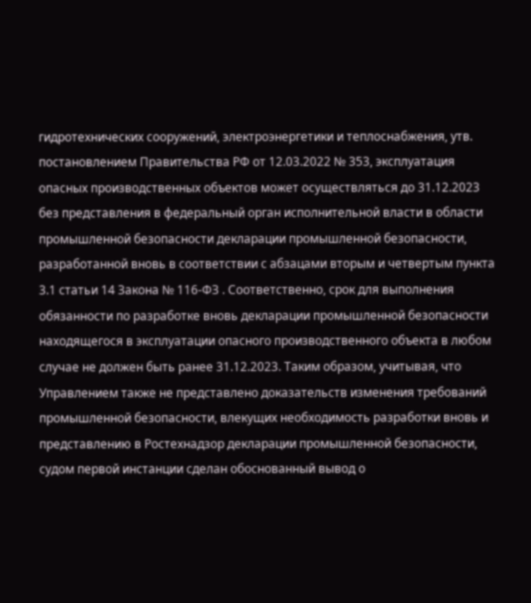гидротехнических сооружений, электроэнергетики и теплоснабжения, утв. постановлением Правительства РФ от 12.03.2022 № 353, эксплуатация опасных производственных объектов может осуществляться до 31.12.2023 без представления в федеральный орган исполнительной власти в области промышленной безопасности декларации промышленной безопасности, разработанной вновь в соответствии с абзацами вторым и четвертым пункта 3.1 статьи 14 Закона № 116-ФЗ . Соответственно, срок для выполнения обязанности по разработке вновь декларации промышленной безопасности находящегося в эксплуатации опасного производственного объекта в любом случае не должен быть ранее 31.12.2023. Таким образом, учитывая, что Управлением также не представлено доказательств изменения требований промышленной безопасности, влекущих необходимость разработки вновь и представлению в Ростехнадзор декларации промышленной безопасности, судом первой инстанции сделан обоснованный вывод о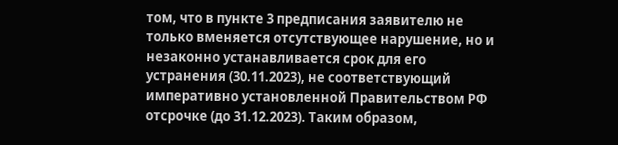том, что в пункте 3 предписания заявителю не только вменяется отсутствующее нарушение, но и незаконно устанавливается срок для его устранения (30.11.2023), не соответствующий императивно установленной Правительством РФ отсрочке (до 31.12.2023). Таким образом,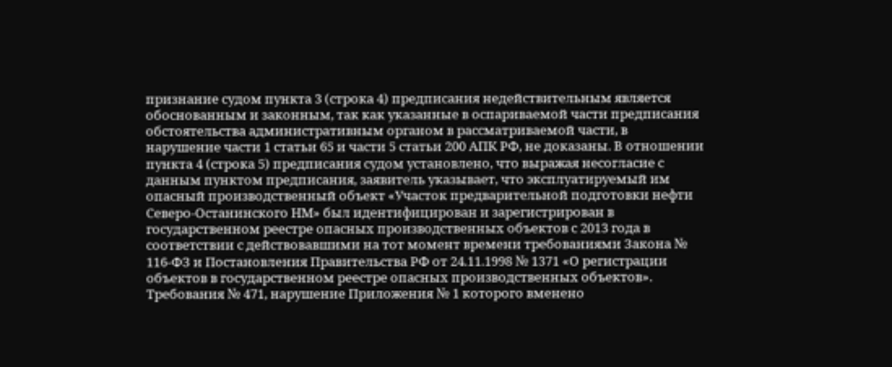признание судом пункта 3 (строка 4) предписания недействительным является обоснованным и законным, так как указанные в оспариваемой части предписания обстоятельства административным органом в рассматриваемой части, в нарушение части 1 статьи 65 и части 5 статьи 200 АПК РФ, не доказаны. В отношении пункта 4 (строка 5) предписания судом установлено, что выражая несогласие с данным пунктом предписания, заявитель указывает, что эксплуатируемый им опасный производственный объект «Участок предварительной подготовки нефти Северо-Останинского НМ» был идентифицирован и зарегистрирован в государственном реестре опасных производственных объектов с 2013 года в соответствии с действовавшими на тот момент времени требованиями Закона № 116-ФЗ и Постановления Правительства РФ от 24.11.1998 № 1371 «О регистрации объектов в государственном реестре опасных производственных объектов». Требования № 471, нарушение Приложения № 1 которого вменено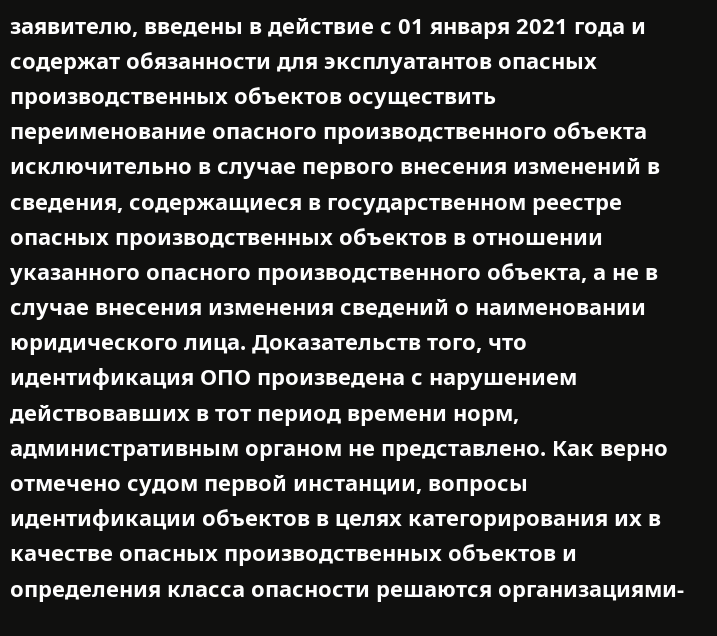заявителю, введены в действие с 01 января 2021 года и содержат обязанности для эксплуатантов опасных производственных объектов осуществить переименование опасного производственного объекта исключительно в случае первого внесения изменений в сведения, содержащиеся в государственном реестре опасных производственных объектов в отношении указанного опасного производственного объекта, а не в случае внесения изменения сведений о наименовании юридического лица. Доказательств того, что идентификация ОПО произведена с нарушением действовавших в тот период времени норм, административным органом не представлено. Как верно отмечено судом первой инстанции, вопросы идентификации объектов в целях категорирования их в качестве опасных производственных объектов и определения класса опасности решаются организациями-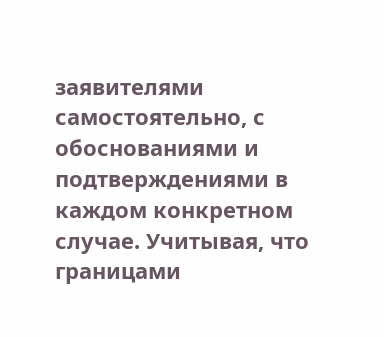заявителями самостоятельно, с обоснованиями и подтверждениями в каждом конкретном случае. Учитывая, что границами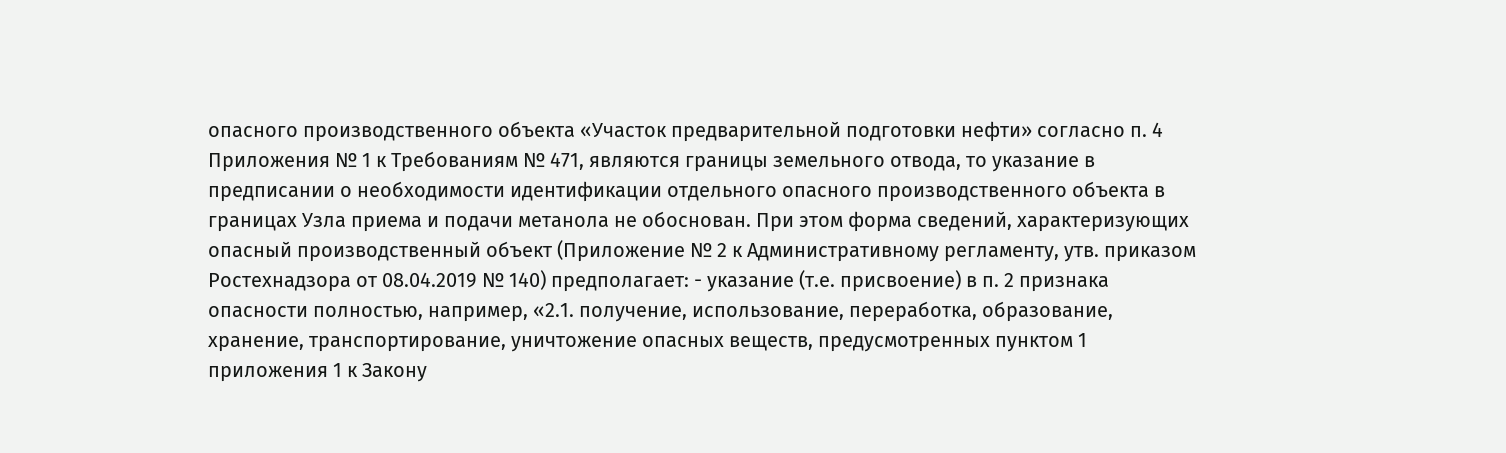опасного производственного объекта «Участок предварительной подготовки нефти» согласно п. 4 Приложения № 1 к Требованиям № 471, являются границы земельного отвода, то указание в предписании о необходимости идентификации отдельного опасного производственного объекта в границах Узла приема и подачи метанола не обоснован. При этом форма сведений, характеризующих опасный производственный объект (Приложение № 2 к Административному регламенту, утв. приказом Ростехнадзора от 08.04.2019 № 140) предполагает: - указание (т.е. присвоение) в п. 2 признака опасности полностью, например, «2.1. получение, использование, переработка, образование, хранение, транспортирование, уничтожение опасных веществ, предусмотренных пунктом 1 приложения 1 к Закону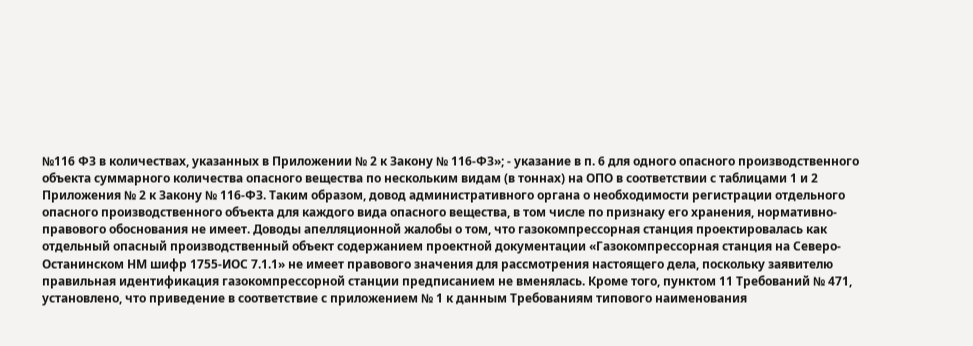№116 ФЗ в количествах, указанных в Приложении № 2 к Закону № 116-ФЗ»; - указание в п. 6 для одного опасного производственного объекта суммарного количества опасного вещества по нескольким видам (в тоннах) на ОПО в соответствии с таблицами 1 и 2 Приложения № 2 к Закону № 116-ФЗ. Таким образом, довод административного органа о необходимости регистрации отдельного опасного производственного объекта для каждого вида опасного вещества, в том числе по признаку его хранения, нормативно-правового обоснования не имеет. Доводы апелляционной жалобы о том, что газокомпрессорная станция проектировалась как отдельный опасный производственный объект содержанием проектной документации «Газокомпрессорная станция на Северо-Останинском НМ шифр 1755-ИОС 7.1.1» не имеет правового значения для рассмотрения настоящего дела, поскольку заявителю правильная идентификация газокомпрессорной станции предписанием не вменялась. Кроме того, пунктом 11 Требований № 471, установлено, что приведение в соответствие с приложением № 1 к данным Требованиям типового наименования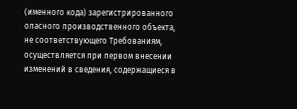(именного кода) зарегистрированного опасного производственного объекта, не соответствующего Требованиям, осуществляется при первом внесении изменений в сведения, содержащиеся в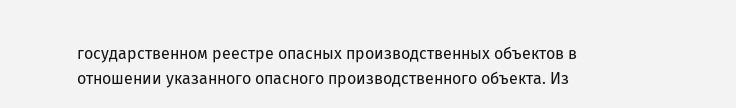государственном реестре опасных производственных объектов в отношении указанного опасного производственного объекта. Из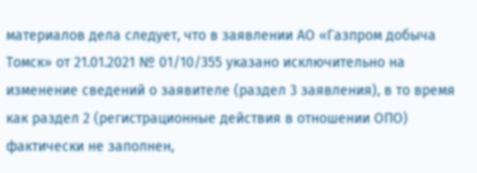материалов дела следует, что в заявлении АО «Газпром добыча Томск» от 21.01.2021 № 01/10/355 указано исключительно на изменение сведений о заявителе (раздел 3 заявления), в то время как раздел 2 (регистрационные действия в отношении ОПО) фактически не заполнен,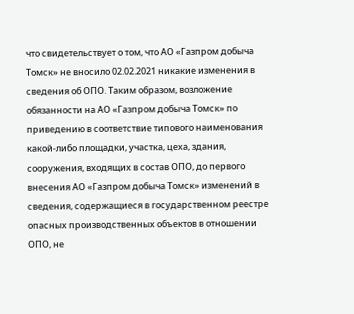что свидетельствует о том, что АО «Газпром добыча Томск» не вносило 02.02.2021 никакие изменения в сведения об ОПО. Таким образом, возложение обязанности на АО «Газпром добыча Томск» по приведению в соответствие типового наименования какой-либо площадки, участка, цеха, здания, сооружения, входящих в состав ОПО, до первого внесения АО «Газпром добыча Томск» изменений в сведения, содержащиеся в государственном реестре опасных производственных объектов в отношении ОПО, не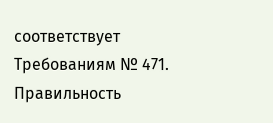соответствует Требованиям № 471. Правильность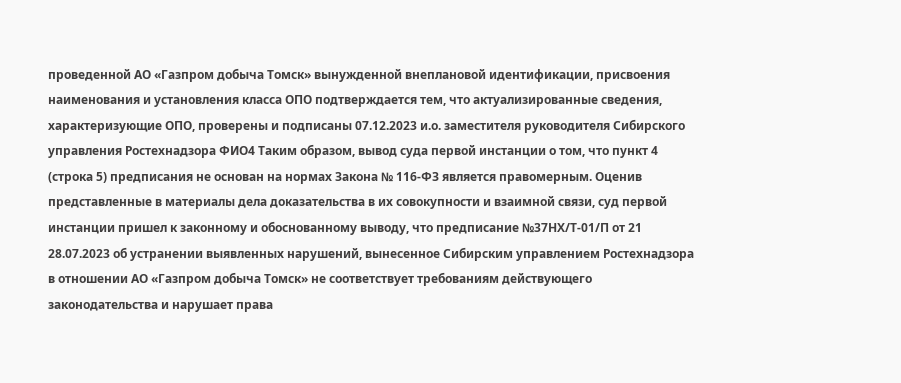проведенной АО «Газпром добыча Томск» вынужденной внеплановой идентификации, присвоения наименования и установления класса ОПО подтверждается тем, что актуализированные сведения, характеризующие ОПО, проверены и подписаны 07.12.2023 и.о. заместителя руководителя Сибирского управления Ростехнадзора ФИО4 Таким образом, вывод суда первой инстанции о том, что пункт 4 (строка 5) предписания не основан на нормах Закона № 116-ФЗ является правомерным. Оценив представленные в материалы дела доказательства в их совокупности и взаимной связи, суд первой инстанции пришел к законному и обоснованному выводу, что предписание №37НХ/Т-01/П от 21 28.07.2023 об устранении выявленных нарушений, вынесенное Сибирским управлением Ростехнадзора в отношении АО «Газпром добыча Томск» не соответствует требованиям действующего законодательства и нарушает права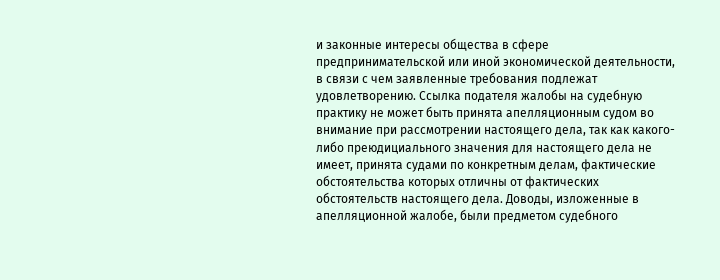и законные интересы общества в сфере предпринимательской или иной экономической деятельности, в связи с чем заявленные требования подлежат удовлетворению. Ссылка подателя жалобы на судебную практику не может быть принята апелляционным судом во внимание при рассмотрении настоящего дела, так как какого-либо преюдициального значения для настоящего дела не имеет, принята судами по конкретным делам, фактические обстоятельства которых отличны от фактических обстоятельств настоящего дела. Доводы, изложенные в апелляционной жалобе, были предметом судебного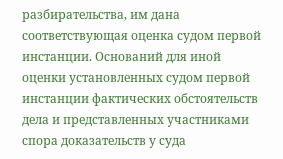разбирательства, им дана соответствующая оценка судом первой инстанции. Оснований для иной оценки установленных судом первой инстанции фактических обстоятельств дела и представленных участниками спора доказательств у суда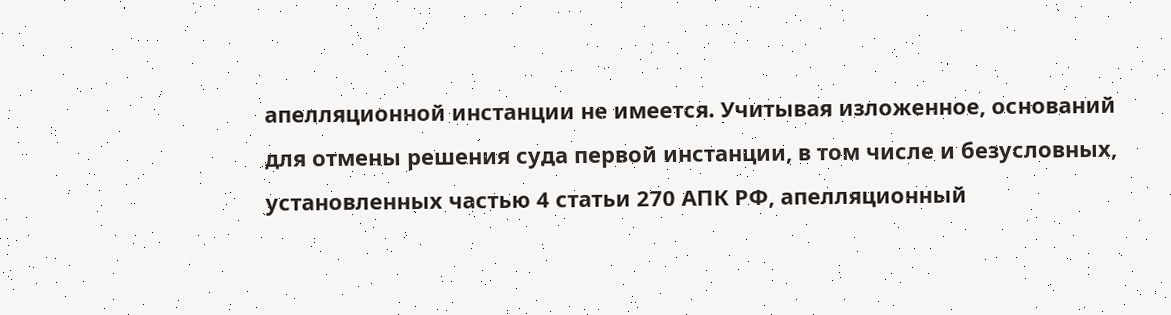апелляционной инстанции не имеется. Учитывая изложенное, оснований для отмены решения суда первой инстанции, в том числе и безусловных, установленных частью 4 статьи 270 АПК РФ, апелляционный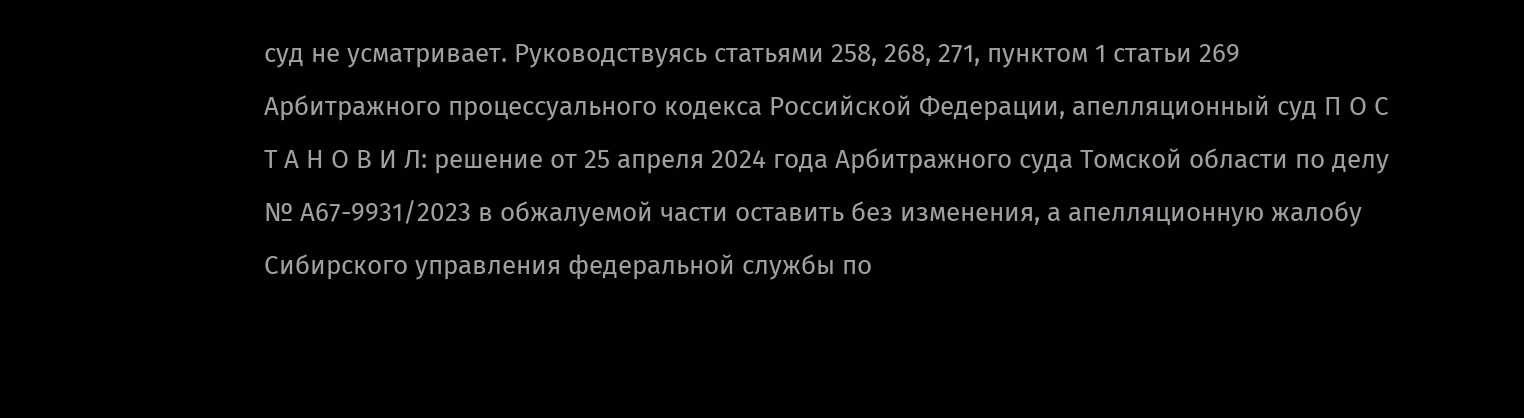суд не усматривает. Руководствуясь статьями 258, 268, 271, пунктом 1 статьи 269 Арбитражного процессуального кодекса Российской Федерации, апелляционный суд П О С Т А Н О В И Л: решение от 25 апреля 2024 года Арбитражного суда Томской области по делу № А67-9931/2023 в обжалуемой части оставить без изменения, а апелляционную жалобу Сибирского управления федеральной службы по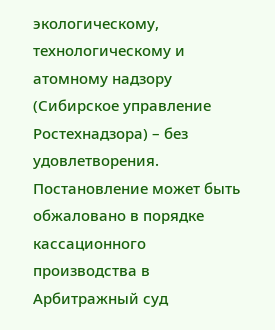экологическому, технологическому и атомному надзору (Сибирское управление Ростехнадзора) – без удовлетворения. Постановление может быть обжаловано в порядке кассационного производства в Арбитражный суд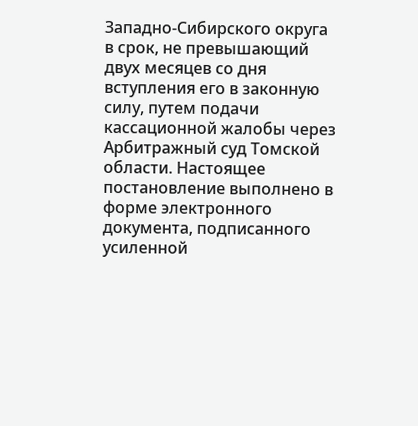Западно-Сибирского округа в срок, не превышающий двух месяцев со дня вступления его в законную силу, путем подачи кассационной жалобы через Арбитражный суд Томской области. Настоящее постановление выполнено в форме электронного документа, подписанного усиленной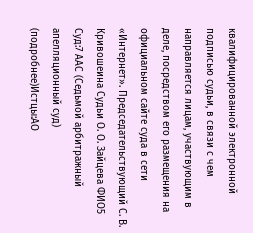квалифицированной электронной подписью судьи, в связи с чем направляется лицам, участвующим в деле, посредством его размещения на официальном сайте суда в сети «Интернет». Председательствующий С. В. Кривошеина Судьи О. О. Зайцева ФИО5 Суд:7 ААС (Седьмой арбитражный апелляционный суд) (подробнее)Истцы:АО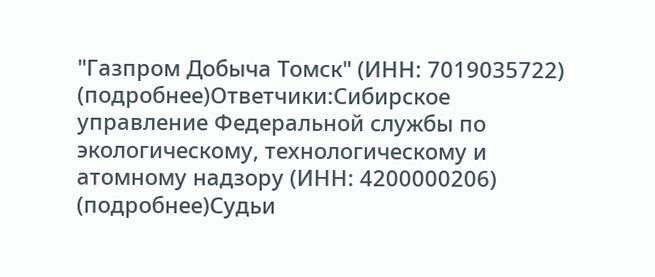"Газпром Добыча Томск" (ИНН: 7019035722) (подробнее)Ответчики:Сибирское управление Федеральной службы по экологическому, технологическому и атомному надзору (ИНН: 4200000206) (подробнее)Судьи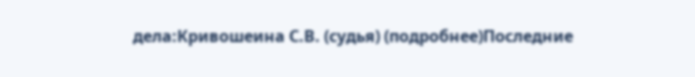дела:Кривошеина С.В. (судья) (подробнее)Последние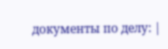документы по делу: |